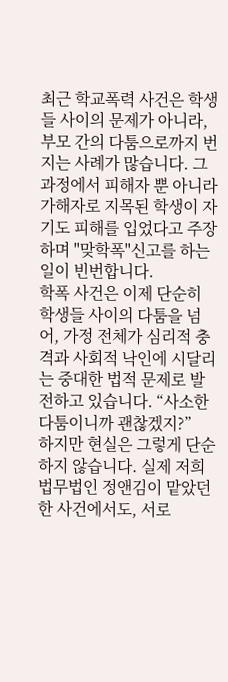최근 학교폭력 사건은 학생들 사이의 문제가 아니라, 부모 간의 다툼으로까지 번지는 사례가 많습니다. 그 과정에서 피해자 뿐 아니라 가해자로 지목된 학생이 자기도 피해를 입었다고 주장하며 "맞학폭"신고를 하는 일이 빈번합니다.
학폭 사건은 이제 단순히 학생들 사이의 다툼을 넘어, 가정 전체가 심리적 충격과 사회적 낙인에 시달리는 중대한 법적 문제로 발전하고 있습니다. “사소한 다툼이니까 괜찮겠지?”
하지만 현실은 그렇게 단순하지 않습니다. 실제 저희 법무법인 정앤김이 맡았던 한 사건에서도, 서로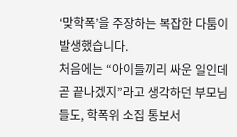‘맞학폭’을 주장하는 복잡한 다툼이 발생했습니다.
처음에는 “아이들끼리 싸운 일인데 곧 끝나겠지”라고 생각하던 부모님들도, 학폭위 소집 통보서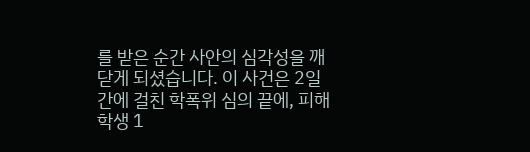를 받은 순간 사안의 심각성을 깨닫게 되셨습니다. 이 사건은 2일간에 걸친 학폭위 심의 끝에, 피해학생 1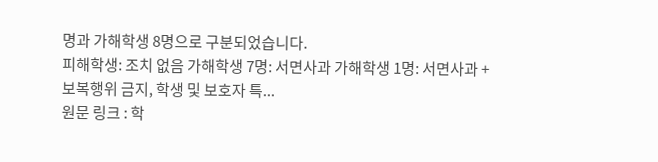명과 가해학생 8명으로 구분되었습니다.
피해학생: 조치 없음 가해학생 7명: 서면사과 가해학생 1명: 서면사과 + 보복행위 금지, 학생 및 보호자 특...
원문 링크 : 학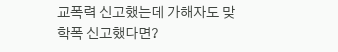교폭력 신고했는데 가해자도 맞학폭 신고했다면?